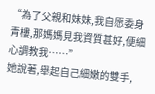“為了父親和妹妹,我自愿委身青樓,那媽媽見我資質甚好,便細心調教我……”
她說著,舉起自己細嫩的雙手,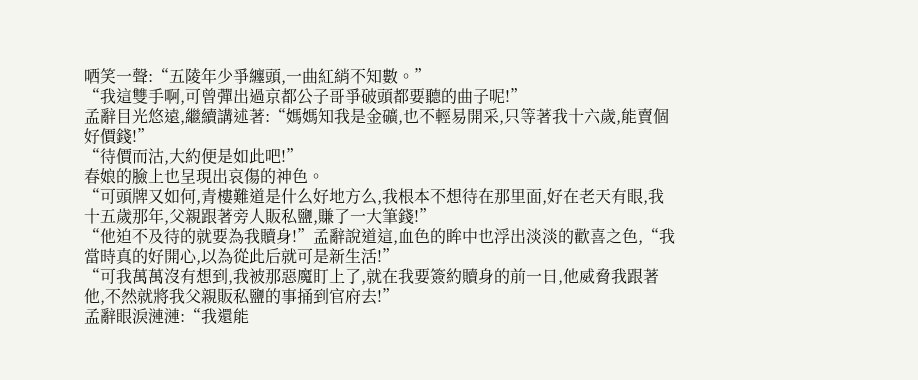哂笑一聲:“五陵年少爭纏頭,一曲紅綃不知數。”
“我這雙手啊,可曾彈出過京都公子哥爭破頭都要聽的曲子呢!”
孟辭目光悠遠,繼續講述著:“媽媽知我是金礦,也不輕易開采,只等著我十六歲,能賣個好價錢!”
“待價而沽,大約便是如此吧!”
春娘的臉上也呈現出哀傷的神色。
“可頭牌又如何,青樓難道是什么好地方么,我根本不想待在那里面,好在老天有眼,我十五歲那年,父親跟著旁人販私鹽,賺了一大筆錢!”
“他迫不及待的就要為我贖身!”孟辭說道這,血色的眸中也浮出淡淡的歡喜之色,“我當時真的好開心,以為從此后就可是新生活!”
“可我萬萬沒有想到,我被那惡魔盯上了,就在我要簽約贖身的前一日,他威脅我跟著他,不然就將我父親販私鹽的事捅到官府去!”
孟辭眼淚漣漣:“我還能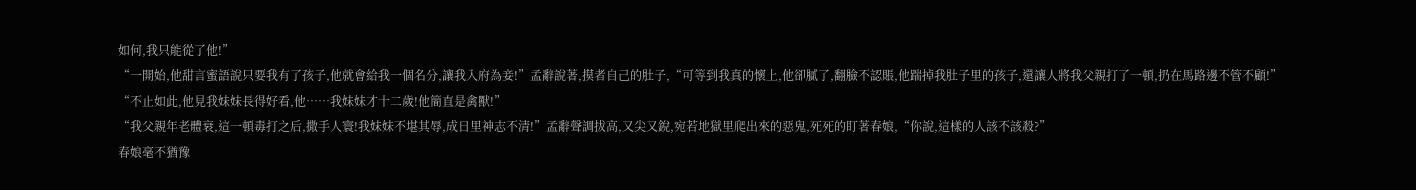如何,我只能從了他!”
“一開始,他甜言蜜語說只要我有了孩子,他就會給我一個名分,讓我入府為妾!”孟辭說著,摸者自己的肚子,“可等到我真的懷上,他卻膩了,翻臉不認賬,他踹掉我肚子里的孩子,還讓人將我父親打了一頓,扔在馬路邊不管不顧!”
“不止如此,他見我妹妹長得好看,他……我妹妹才十二歲!他簡直是禽獸!”
“我父親年老體衰,這一頓毒打之后,撒手人寰!我妹妹不堪其辱,成日里神志不清!”孟辭聲調拔高,又尖又銳,宛若地獄里爬出來的惡鬼,死死的盯著春娘,“你說,這樣的人該不該殺?”
春娘毫不猶豫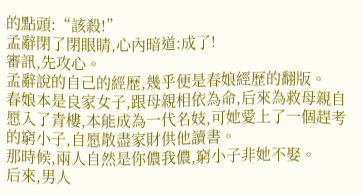的點頭:“該殺!”
孟辭閉了閉眼睛,心內暗道:成了!
審訊,先攻心。
孟辭說的自己的經歷,幾乎便是春娘經歷的翻版。
春娘本是良家女子,跟母親相依為命,后來為救母親自愿入了青樓,本能成為一代名妓,可她愛上了一個趕考的窮小子,自愿散盡家財供他讀書。
那時候,兩人自然是你儂我儂,窮小子非她不娶。
后來,男人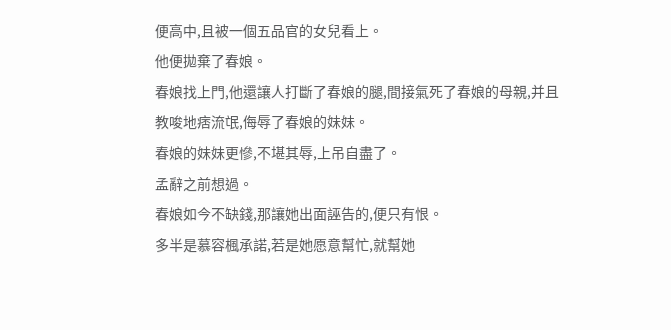便高中,且被一個五品官的女兒看上。
他便拋棄了春娘。
春娘找上門,他還讓人打斷了春娘的腿,間接氣死了春娘的母親,并且教唆地痞流氓,侮辱了春娘的妹妹。
春娘的妹妹更慘,不堪其辱,上吊自盡了。
孟辭之前想過。
春娘如今不缺錢,那讓她出面誣告的,便只有恨。
多半是慕容楓承諾,若是她愿意幫忙,就幫她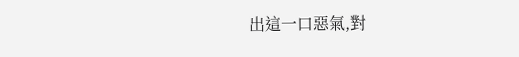出這一口惡氣,對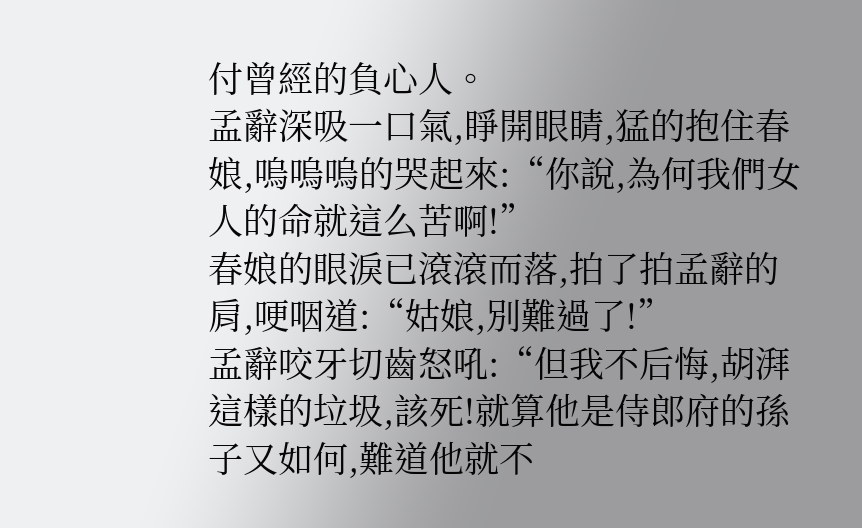付曾經的負心人。
孟辭深吸一口氣,睜開眼睛,猛的抱住春娘,嗚嗚嗚的哭起來:“你說,為何我們女人的命就這么苦啊!”
春娘的眼淚已滾滾而落,拍了拍孟辭的肩,哽咽道:“姑娘,別難過了!”
孟辭咬牙切齒怒吼:“但我不后悔,胡湃這樣的垃圾,該死!就算他是侍郎府的孫子又如何,難道他就不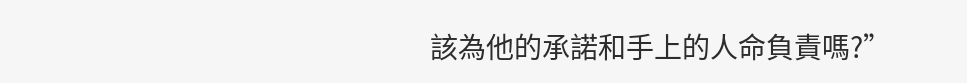該為他的承諾和手上的人命負責嗎?”